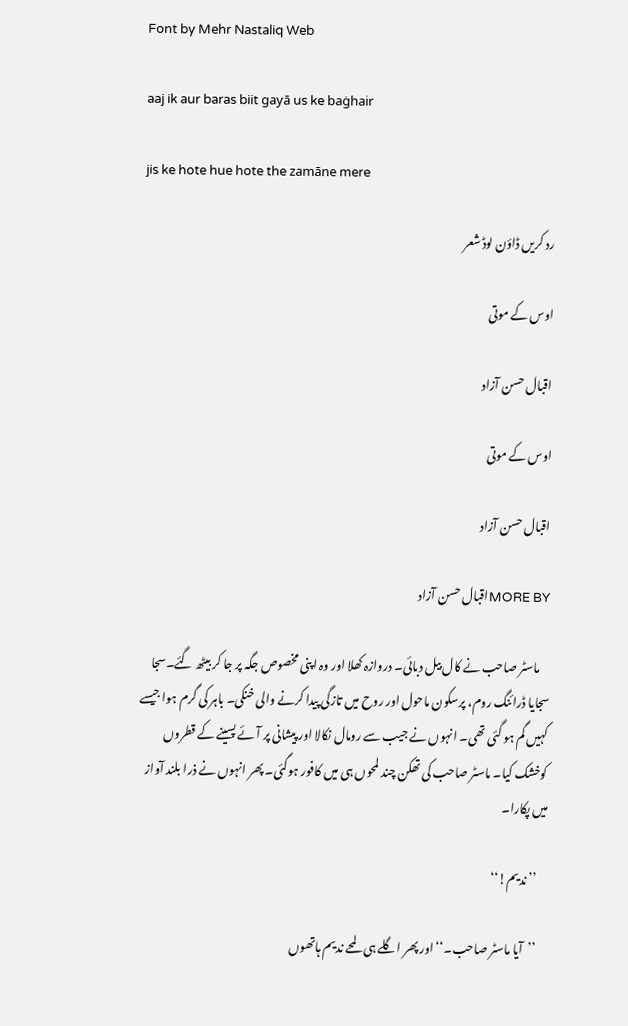Font by Mehr Nastaliq Web

aaj ik aur baras biit gayā us ke baġhair

jis ke hote hue hote the zamāne mere

رد کریں ڈاؤن لوڈ شعر

اوس کے موتی

اقبال حسن آزاد

اوس کے موتی

اقبال حسن آزاد

MORE BYاقبال حسن آزاد

    ماسٹر صاحب نے کال بیل دبائی۔ دروازہ کھلا اور وہ اپنی مخصوص جگہ پر جا کر بیٹھ گئے۔سجا سجایا ڈرائنگ روم، پرسکون ماحول اور روح میں تازگی پیدا کرنے والی خنکی۔ باہر کی گرم ہوا جیسے کہیں گم ہو گئی تھی۔ انہوں نے جیب سے رومال نکالا اور پیشانی پر آئے پسینے کے قطروں کوخشک کیا۔ ماسٹر صاحب کی تھکن چند لمحوں ہی میں کافور ہوگئی۔ پھر انہوں نے ذرا بلند آواز میں پکارا۔

    ’’ندیم!‘‘

    ’’آیا ماسٹر صاحب۔‘‘ اور پھر اگلے ہی لمحے ندیم ہاتھوں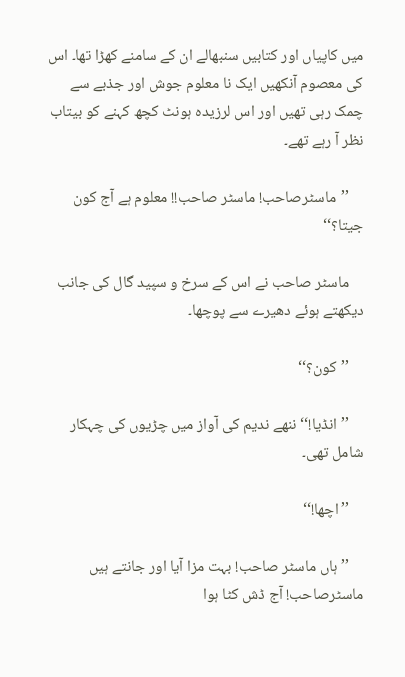میں کاپیاں اور کتابیں سنبھالے ان کے سامنے کھڑا تھا۔ اس کی معصوم آنکھیں ایک نا معلوم جوش اور جذبے سے چمک رہی تھیں اور اس لرزیدہ ہونٹ کچھ کہنے کو بیتاب نظر آ رہے تھے۔

    ’’ماسٹرصاحب! ماسٹر صاحب!! معلوم ہے آج کون جیتا؟‘‘

    ماسٹر صاحب نے اس کے سرخ و سپید گال کی جانب دیکھتے ہوئے دھیرے سے پوچھا۔

    ’’کون؟‘‘

    ’’انڈیا!‘‘ ننھے ندیم کی آواز میں چڑیوں کی چہکار شامل تھی۔

    ’’اچھا!‘‘

    ’’ہاں ماسٹر صاحب! بہت مزا آیا اور جانتے ہیں ماسٹرصاحب! آج ڈش کٹا ہوا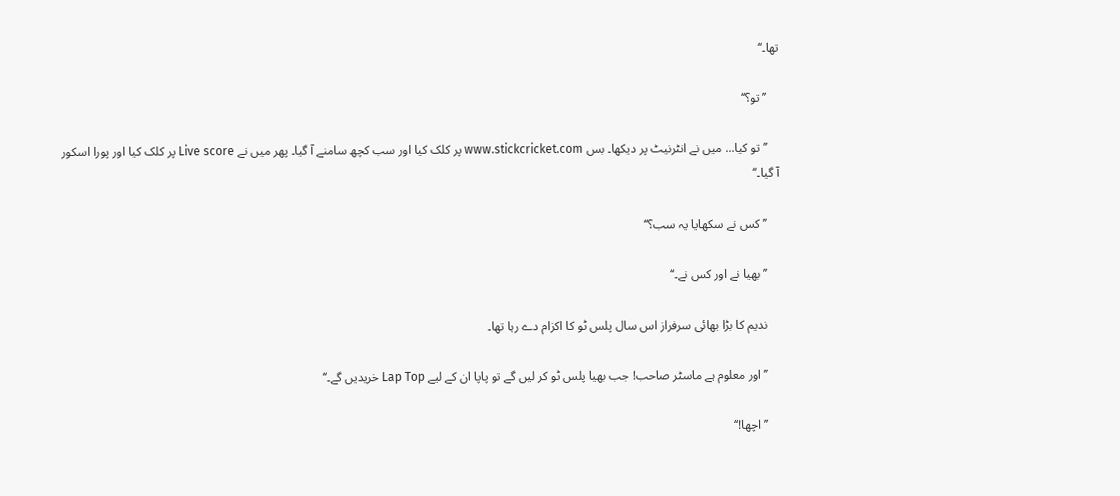تھا۔‘‘

    ’’تو؟‘‘

    ’’تو کیا... میں نے انٹرنیٹ پر دیکھا۔ بس www.stickcricket.com پر کلک کیا اور سب کچھ سامنے آ گیا۔ پھر میں نے Live score پر کلک کیا اور پورا اسکور آ گیا۔‘‘

    ’’کس نے سکھایا یہ سب؟‘‘

    ’’بھیا نے اور کس نے۔‘‘

    ندیم کا بڑا بھائی سرفراز اس سال پلس ٹو کا اکزام دے رہا تھا۔

    ’’اور معلوم ہے ماسٹر صاحب! جب بھیا پلس ٹو کر لیں گے تو پاپا ان کے لیے Lap Top خریدیں گے۔‘‘

    ’’اچھا!‘‘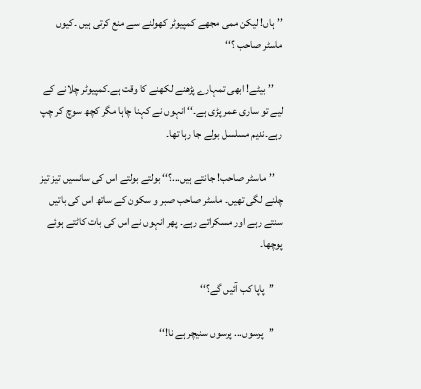’’ہاں! لیکن ممی مجھے کمپیوٹر کھولنے سے منع کرتی ہیں ۔کیوں ماسٹر صاحب ؟‘‘

    ’’بیٹے! ابھی تمہارے پڑھنے لکھنے کا وقت ہے۔کمپیوٹر چلانے کے لیے تو ساری عمر پڑی ہے۔‘‘ انہوں نے کہنا چاہا مگر کچھ سوچ کر چپ رہے۔ندیم مسلسل بولے جا رہا تھا۔

    ’’ماسٹر صاحب! جانتے ہیں...؟‘‘ بولتے بولتے اس کی سانسیں تیز تیز چلنے لگی تھیں۔ ماسٹر صاحب صبر و سکون کے ساتھ اس کی باتیں سنتے رہے اور مسکراتے رہے۔ پھر انہوں نے اس کی بات کاٹتے ہوئے پوچھا۔

    ’’پاپا کب آئیں گے؟‘‘

    ’’پرسوں... پرسوں سنیچر ہے نا!‘‘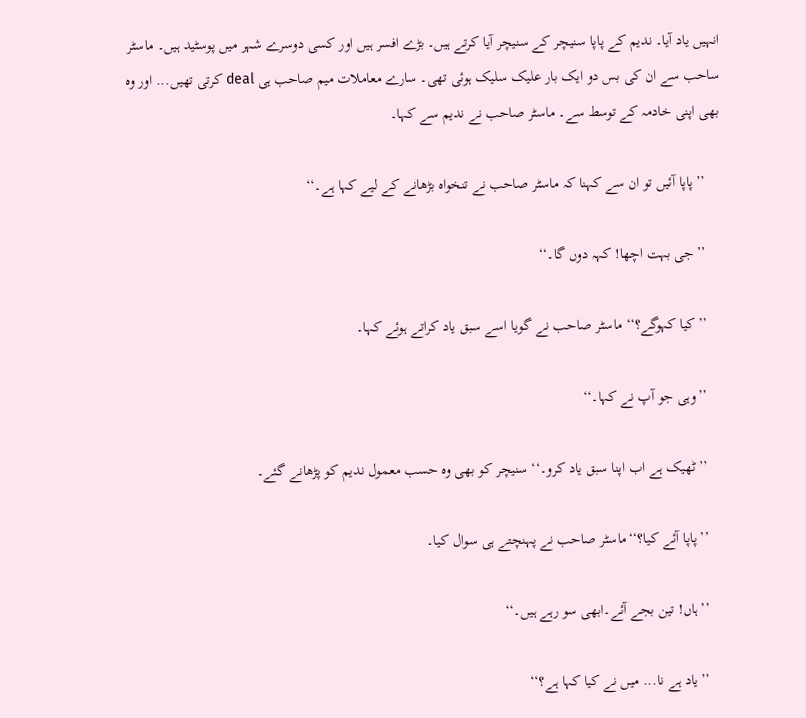انہیں یاد آیا۔ ندیم کے پاپا سنیچر کے سنیچر آیا کرتے ہیں۔ بڑے افسر ہیں اور کسی دوسرے شہر میں پوسٹید ہیں۔ ماسٹر ساحب سے ان کی بس دو ایک بار علیک سلیک ہوئی تھی۔ سارے معاملات میم صاحب ہی deal کرتی تھیں... اور وہ بھی اپنی خادمہ کے توسط سے۔ ماسٹر صاحب نے ندیم سے کہا۔

    ’’پاپا آئیں تو ان سے کہنا کہ ماسٹر صاحب نے تنخواہ بڑھانے کے لیے کہا ہے۔‘‘

    ’’جی بہت اچھا! کہہ دوں گا۔‘‘

    ’’کیا کہوگے؟‘‘ ماسٹر صاحب نے گویا اسے سبق یاد کراتے ہوئے کہا۔

    ’’وہی جو آپ نے کہا۔‘‘

    ’’ٹھیک ہے اب اپنا سبق یاد کرو۔‘‘ سنیچر کو بھی وہ حسب معمول ندیم کو پڑھانے گئے۔

    ’’پاپا آئے کیا؟‘‘ماسٹر صاحب نے پہنچتے ہی سوال کیا۔

    ’’ہاں! تین بجے آئے۔ابھی سو رہے ہیں۔‘‘

    ’’یاد ہے نا... میں نے کیا کہا ہے؟‘‘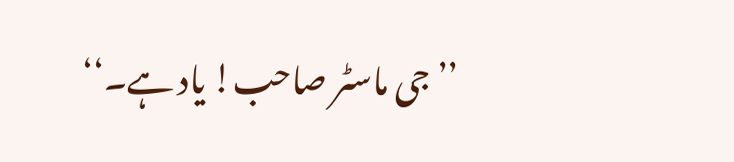’’جی ماسٹر صاحب! یاد ہے۔‘‘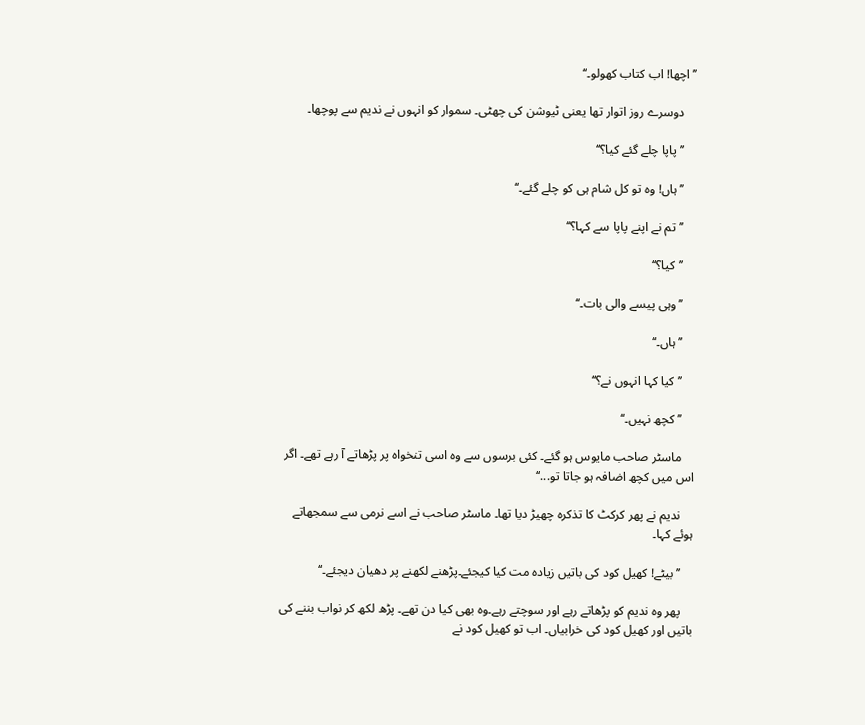’’اچھا! اب کتاب کھولو۔‘‘

    دوسرے روز اتوار تھا یعنی ٹیوشن کی چھٹی۔ سموار کو انہوں نے ندیم سے پوچھا۔

    ’’پاپا چلے گئے کیا؟‘‘

    ’’ہاں! وہ تو کل شام ہی کو چلے گئے۔‘‘

    ’’تم نے اپنے پاپا سے کہا؟‘‘

    ’’کیا؟‘‘

    ’’وہی پیسے والی بات۔‘‘

    ’’ہاں۔‘‘

    ’’کیا کہا انہوں نے؟‘‘

    ’’کچھ نہیں۔‘‘

    ماسٹر صاحب مایوس ہو گئے۔ کئی برسوں سے وہ اسی تنخواہ پر پڑھاتے آ رہے تھے۔ اگر اس میں کچھ اضافہ ہو جاتا تو...‘‘

    ندیم نے پھر کرکٹ کا تذکرہ چھیڑ دیا تھا۔ ماسٹر صاحب نے اسے نرمی سے سمجھاتے ہوئے کہا۔

    ’’بیٹے! کھیل کود کی باتیں زیادہ مت کیا کیجئے۔پڑھنے لکھنے پر دھیان دیجئے۔‘‘

    پھر وہ ندیم کو پڑھاتے رہے اور سوچتے رہے۔وہ بھی کیا دن تھے۔ پڑھ لکھ کر نواب بننے کی باتیں اور کھیل کود کی خرابیاں۔ اب تو کھیل کود نے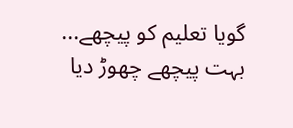گویا تعلیم کو پیچھے... بہت پیچھے چھوڑ دیا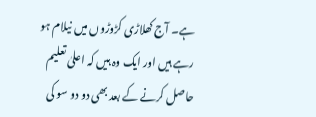ہے۔ آج کھلاڑی کڑوڑوں میں نیلام ہو رہے ہیں اور ایک وہ ہیں کہ اعلیٰ تعلیم حاصل کرنے کے بعد بھی دو دو سو کی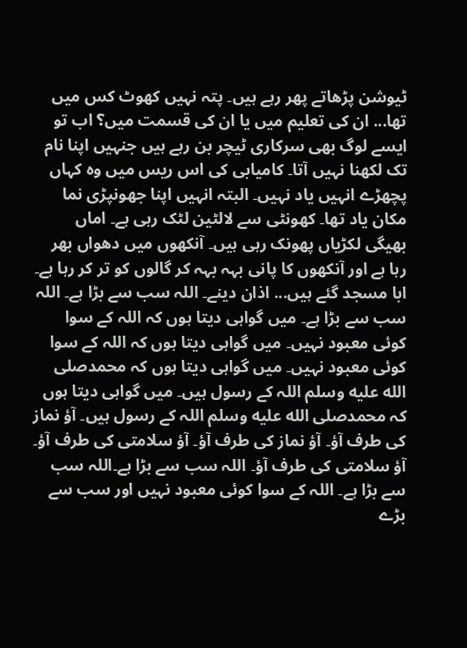ٹیوشن پڑھاتے پھر رہے ہیں۔ پتہ نہیں کھوٹ کس میں تھا... ان کی تعلیم میں یا ان کی قسمت میں؟ اب تو ایسے لوگ بھی سرکاری ٹیچر بن رہے ہیں جنہیں اپنا نام تک لکھنا نہیں آتا۔ کامیابی کی اس ریس میں وہ کہاں پچھڑے انہیں یاد نہیں۔ البتہ انہیں اپنا جھونپڑی نما مکان یاد تھا۔ کھونٹی سے لالٹین لٹک رہی ہے۔ اماں بھیگی لکڑیاں پھونک رہی ہیں۔ آنکھوں میں دھواں بھر رہا ہے اور آنکھوں کا پانی بہہ بہہ کر گالوں کو تر کر رہا ہے۔ ابا مسجد گئے ہیں... اذان دینے۔ اللہ سب سے بڑا ہے۔ اللہ سب سے بڑا ہے۔ میں گواہی دیتا ہوں کہ اللہ کے سوا کوئی معبود نہیں۔ میں گواہی دیتا ہوں کہ اللہ کے سوا کوئی معبود نہیں۔ میں گواہی دیتا ہوں کہ محمدصلى الله عليه وسلم اللہ کے رسول ہیں۔ میں گواہی دیتا ہوں کہ محمدصلى الله عليه وسلم اللہ کے رسول ہیں۔ آؤ نماز کی طرف آؤ۔ آؤ نماز کی طرف آؤ۔ آؤ سلامتی کی طرف آؤ۔ آؤ سلامتی کی طرف آؤ۔ اللہ سب سے بڑا ہے۔اللہ سب سے بڑا ہے۔ اللہ کے سوا کوئی معبود نہیں اور سب سے بڑے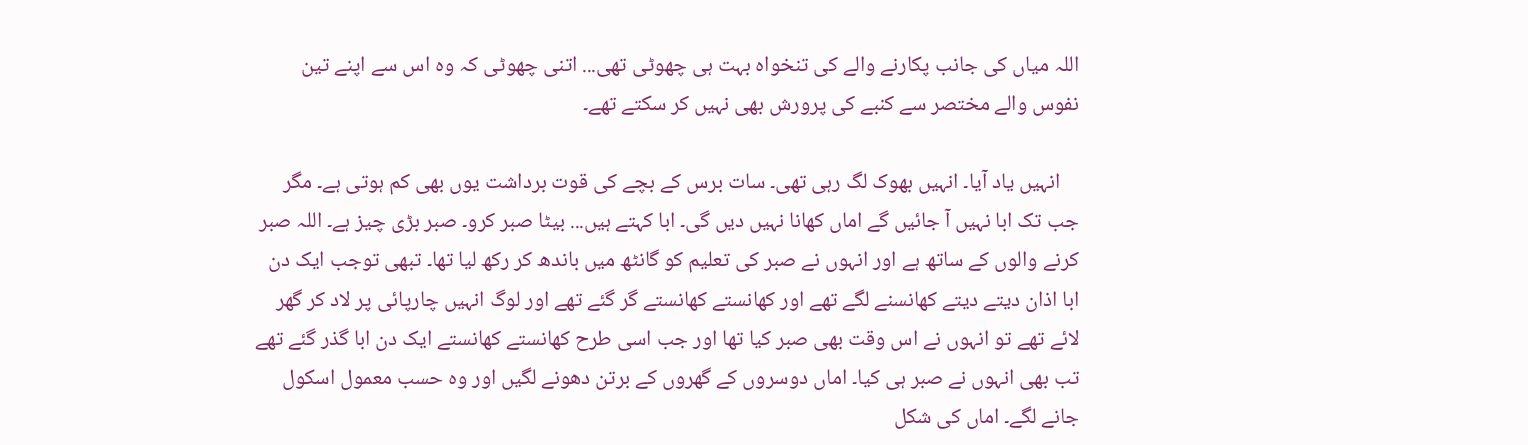اللہ میاں کی جانب پکارنے والے کی تنخواہ بہت ہی چھوٹی تھی... اتنی چھوٹی کہ وہ اس سے اپنے تین نفوس والے مختصر سے کنبے کی پرورش بھی نہیں کر سکتے تھے۔

    انہیں یاد آیا۔ انہیں بھوک لگ رہی تھی۔ سات برس کے بچے کی قوت برداشت یوں بھی کم ہوتی ہے۔ مگر جب تک ابا نہیں آ جائیں گے اماں کھانا نہیں دیں گی۔ ابا کہتے ہیں... بیٹا صبر کرو۔ صبر بڑی چیز ہے۔ اللہ صبر کرنے والوں کے ساتھ ہے اور انہوں نے صبر کی تعلیم کو گانٹھ میں باندھ کر رکھ لیا تھا۔ تبھی توجب ایک دن ابا اذان دیتے دیتے کھانسنے لگے تھے اور کھانستے کھانستے گر گئے تھے اور لوگ انہیں چارپائی پر لاد کر گھر لائے تھے تو انہوں نے اس وقت بھی صبر کیا تھا اور جب اسی طرح کھانستے کھانستے ایک دن ابا گذر گئے تھے تب بھی انہوں نے صبر ہی کیا۔ اماں دوسروں کے گھروں کے برتن دھونے لگیں اور وہ حسب معمول اسکول جانے لگے۔ اماں کی شکل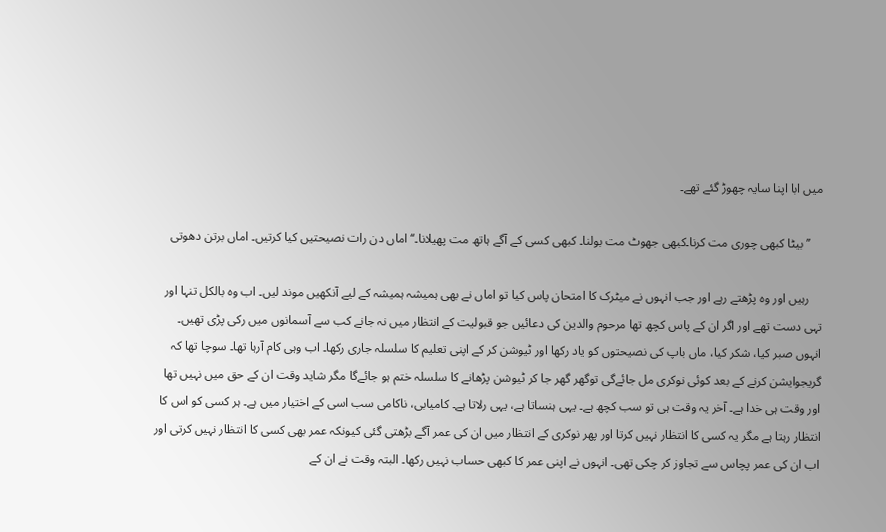میں ابا اپنا سایہ چھوڑ گئے تھے۔

    ’’بیٹا کبھی چوری مت کرنا۔کبھی جھوٹ مت بولنا۔ کبھی کسی کے آگے ہاتھ مت پھیلانا۔‘‘ اماں دن رات نصیحتیں کیا کرتیں۔ اماں برتن دھوتی

    رہیں اور وہ پڑھتے رہے اور جب انہوں نے میٹرک کا امتحان پاس کیا تو اماں نے بھی ہمیشہ ہمیشہ کے لیے آنکھیں موند لیں۔ اب وہ بالکل تنہا اور تہی دست تھے اور اگر ان کے پاس کچھ تھا مرحوم والدین کی دعائیں جو قبولیت کے انتظار میں نہ جانے کب سے آسمانوں میں رکی پڑی تھیں۔ انہوں صبر کیا، شکر کیا، ماں باپ کی نصیحتوں کو یاد رکھا اور ٹیوشن کر کے اپنی تعلیم کا سلسلہ جاری رکھا۔ اب وہی کام آرہا تھا۔ سوچا تھا کہ گریجوایشن کرنے کے بعد کوئی نوکری مل جائےگی توگھر گھر جا کر ٹیوشن پڑھانے کا سلسلہ ختم ہو جائےگا مگر شاید وقت ان کے حق میں نہیں تھا اور وقت ہی خدا ہے۔ آخر یہ وقت ہی تو سب کچھ ہے۔ یہی ہنساتا ہے، یہی رلاتا ہے۔ کامیابی، ناکامی سب اسی کے اختیار میں ہے۔ ہر کسی کو اس کا انتظار رہتا ہے مگر یہ کسی کا انتظار نہیں کرتا اور پھر نوکری کے انتظار میں ان کی عمر آگے بڑھتی گئی کیونکہ عمر بھی کسی کا انتظار نہیں کرتی اور اب ان کی عمر پچاس سے تجاوز کر چکی تھی۔ انہوں نے اپنی عمر کا کبھی حساب نہیں رکھا۔ البتہ وقت نے ان کے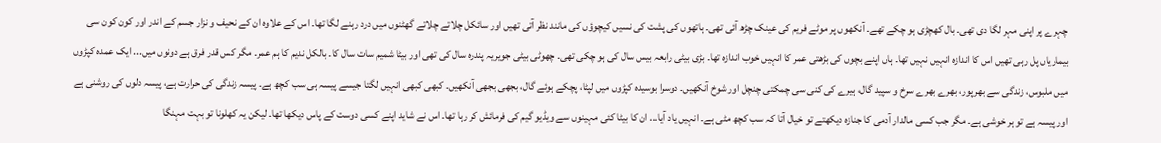چہرے پر اپنی مہر لگا دی تھی۔ بال کھچڑی ہو چکے تھے۔ آنکھوں پر موٹے فریم کی عینک چڑھ آئی تھی۔ ہاتھوں کی پشت کی نسیں کیچوؤں کی مانند نظر آتی تھیں اور سائکل چلاتے چلاتے گھٹنوں میں درد رہنے لگا تھا۔ اس کے علاوہ ان کے نحیف و نزار جسم کے اندر اور کون کون سی بیماریاں پل رہی تھیں اس کا اندازہ انہیں نہیں تھا۔ ہاں اپنے بچوں کی بڑھتی عمر کا انہیں خوب اندازہ تھا۔ بڑی بیٹی رابعہ بیس سال کی ہو چکی تھی۔ چھوٹی بیٹی جویریہ پندرہ سال کی تھی اور بیٹا شمیم سات سال کا۔ بالکل ندیم کا ہم عمر۔ مگر کس قدر فرق ہے دونوں میں... ایک عمدہ کپڑوں میں ملبوس، زندگی سے بھرپور، بھرے بھرے سرخ و سپید گال، ہیرے کی کنی سی چمکتی چنچل اور شوخ آنکھیں۔ دوسرا بوسیدہ کپڑوں میں لپٹا، پچکے ہوئے گال، بجھی بجھی آنکھیں۔ کبھی کبھی انہیں لگتا جیسے پیسہ ہی سب کچھ ہے۔ پیسہ زندگی کی حرارت ہے، پیسہ دلوں کی روشنی ہے اور پیسہ ہے تو ہر خوشی ہے۔ مگر جب کسی مالدار آدمی کا جنازہ دیکھتے تو خیال آتا کہ سب کچھ مٹی ہے۔ انہیں یاد آیا... ان کا بیٹا کئی مہینوں سے ویڈیو گیم کی فرمائش کر رہا تھا۔ اس نے شاید اپنے کسی دوست کے پاس دیکھا تھا۔ لیکن یہ کھلونا تو بہت مہنگا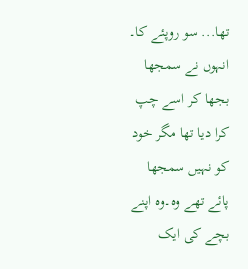تھا... سو روپئے کا۔ انہوں نے سمجھا بجھا کر اسے چپ کرا دیا تھا مگر خود کو نہیں سمجھا پائے تھے وہ۔وہ اپنے بچے کی ایک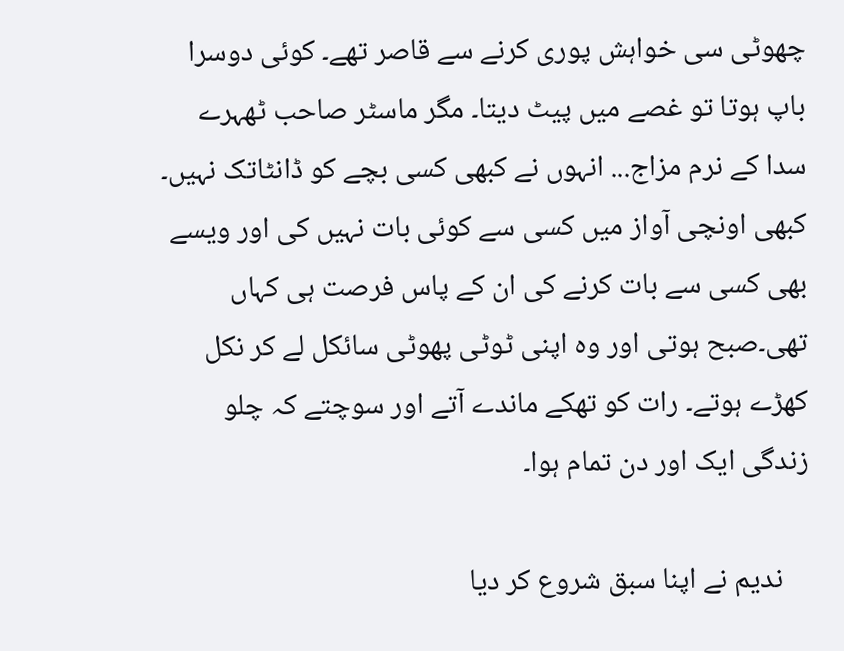چھوٹی سی خواہش پوری کرنے سے قاصر تھے۔ کوئی دوسرا باپ ہوتا تو غصے میں پیٹ دیتا۔ مگر ماسٹر صاحب ٹھہرے سدا کے نرم مزاج... انہوں نے کبھی کسی بچے کو ڈانٹاتک نہیں۔ کبھی اونچی آواز میں کسی سے کوئی بات نہیں کی اور ویسے بھی کسی سے بات کرنے کی ان کے پاس فرصت ہی کہاں تھی۔صبح ہوتی اور وہ اپنی ٹوٹی پھوٹی سائکل لے کر نکل کھڑے ہوتے۔ رات کو تھکے ماندے آتے اور سوچتے کہ چلو زندگی ایک اور دن تمام ہوا۔

    ندیم نے اپنا سبق شروع کر دیا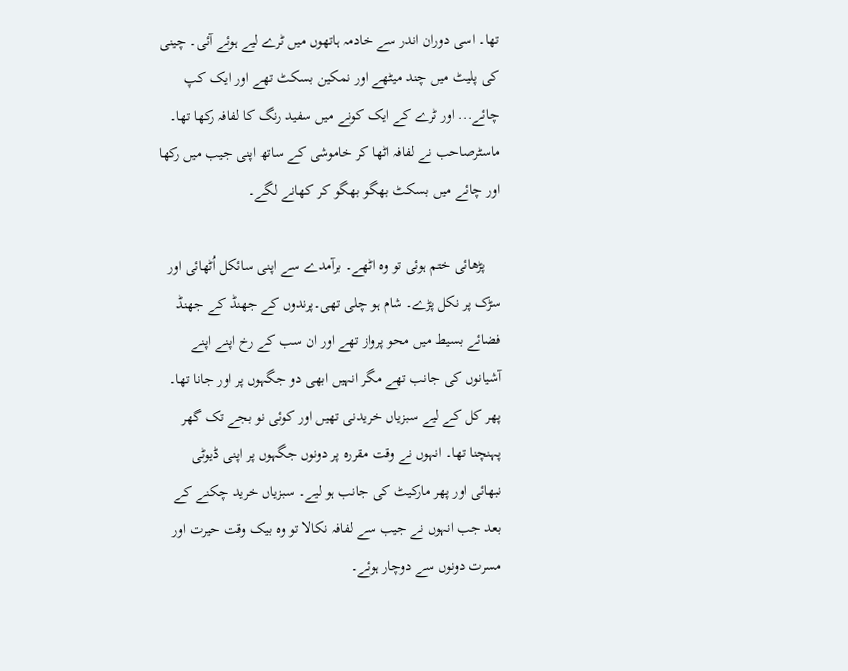تھا۔ اسی دوران اندر سے خادمہ ہاتھوں میں ٹرے لیے ہوئے آئی۔ چینی کی پلیٹ میں چند میٹھے اور نمکین بسکٹ تھے اور ایک کپ چائے... اور ٹرے کے ایک کونے میں سفید رنگ کا لفافہ رکھا تھا۔ ماسٹرصاحب نے لفافہ اٹھا کر خاموشی کے ساتھ اپنی جیب میں رکھا اور چائے میں بسکٹ بھگو بھگو کر کھانے لگے۔

    پڑھائی ختم ہوئی تو وہ اٹھے۔ برآمدے سے اپنی سائکل اُٹھائی اور سڑک پر نکل پڑے۔ شام ہو چلی تھی۔پرندوں کے جھنڈ کے جھنڈ فضائے بسیط میں محو پرواز تھے اور ان سب کے رخ اپنے اپنے آشیانوں کی جانب تھے مگر انہیں ابھی دو جگہوں پر اور جانا تھا۔ پھر کل کے لیے سبزیاں خریدنی تھیں اور کوئی نو بجے تک گھر پہنچنا تھا۔ انہوں نے وقت مقررہ پر دونوں جگہوں پر اپنی ڈیوٹی نبھائی اور پھر مارکیٹ کی جانب ہو لیے۔ سبزیاں خرید چکنے کے بعد جب انہوں نے جیب سے لفافہ نکالا تو وہ بیک وقت حیرت اور مسرت دونوں سے دوچار ہوئے۔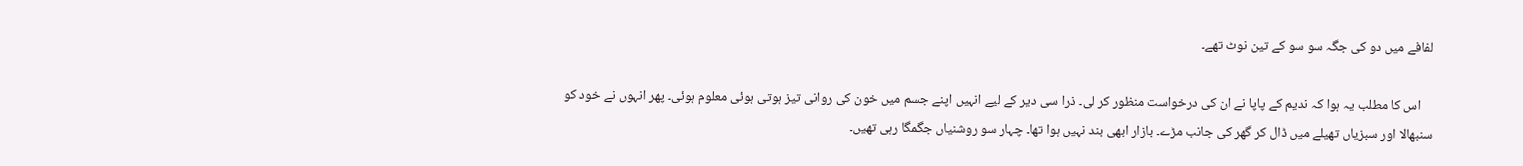لفافے میں دو کی جگہ سو سو کے تین نوٹ تھے۔

    اس کا مطلب یہ ہوا کہ ندیم کے پاپا نے ان کی درخواست منظور کر لی۔ ذرا سی دیر کے لیے انہیں اپنے جسم میں خون کی روانی تیز ہوتی ہوئی معلوم ہوئی۔ پھر انہوں نے خود کو سنبھالا اور سبزیاں تھیلے میں ڈال کر گھر کی جانب مڑے۔ بازار ابھی بند نہیں ہوا تھا۔ چہار سو روشنیاں جگمگا رہی تھیں۔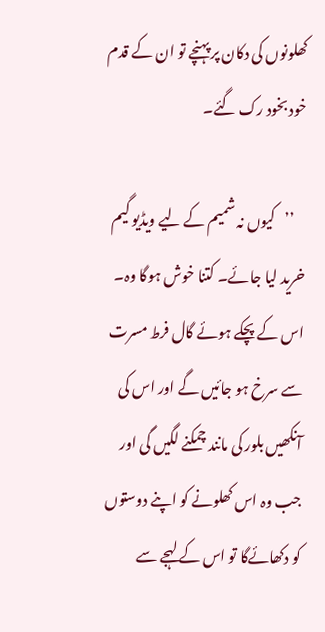کھلونوں کی دکان پر پہنچے تو ان کے قدم خود بخود رک گئے۔

    ’’کیوں نہ شمیم کے لیے ویڈیو گیم خرید لیا جائے۔ کتنا خوش ہوگا وہ۔ اس کے پچکے ہوئے گال فرط مسرت سے سرخ ہو جائیں گے اور اس کی آنکھیں بلور کی مانند چمکنے لگیں گی اور جب وہ اس کھلونے کو اپنے دوستوں کو دکھائےگا تو اس کے لہجے سے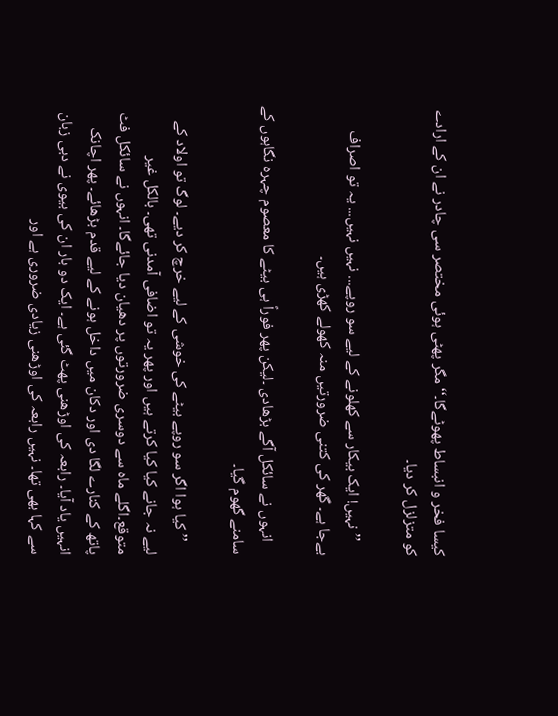کیسا فخر و انبساط پھوٹےگا۔‘‘ مگر پھٹی ہوئی مختصر سی چادر نے ان کے ارادے کو متزلزل کر دیا۔

    ’’نہیں! ایک بیکار سے کھلونے کے لیے سو روپے... نہیں نہیں... یہ تو اصراف بےجا ہے۔ گھر کی کتنی ضرورتیں منہ کھولے کھڑی ہیں۔

    انہوں نے سائکل آگے بڑھادی ۔لیکن پھر فوراً ہی بیٹے کا معصوم چہرہ نگاہوں کے سامنے گھوم گیا۔

    ’’ کیا ہوا اگر سو روپے بیٹے کی خوشی کے لیے خرچ کر دیے۔ لوگ تو اولاد کے لیے نہ جانے کیا کیا کرتے ہیں اور پھر یہ تو اضافی آمدنی تھی۔ بالکل غیر متوقع۔اگلے ماہ سے دوسری ضرورتوں پر دھیان دیا جائےگا۔ انہوں نے سائکل فٹ پاتھ کے کنارے لگا دی اور دکان میں داخل ہونے کے لیے قدم بڑھائے۔ پھر اچانک انہیں یاد آیا۔ رابعہ کی اوڑھنی پھٹ گئی ہے۔ ایک دو بار ان کی بیوی نے دبی زبان سے کہا بھی تھا۔ نہیں رابعہ کی اوڑھنی زیادی ضروری ہے اور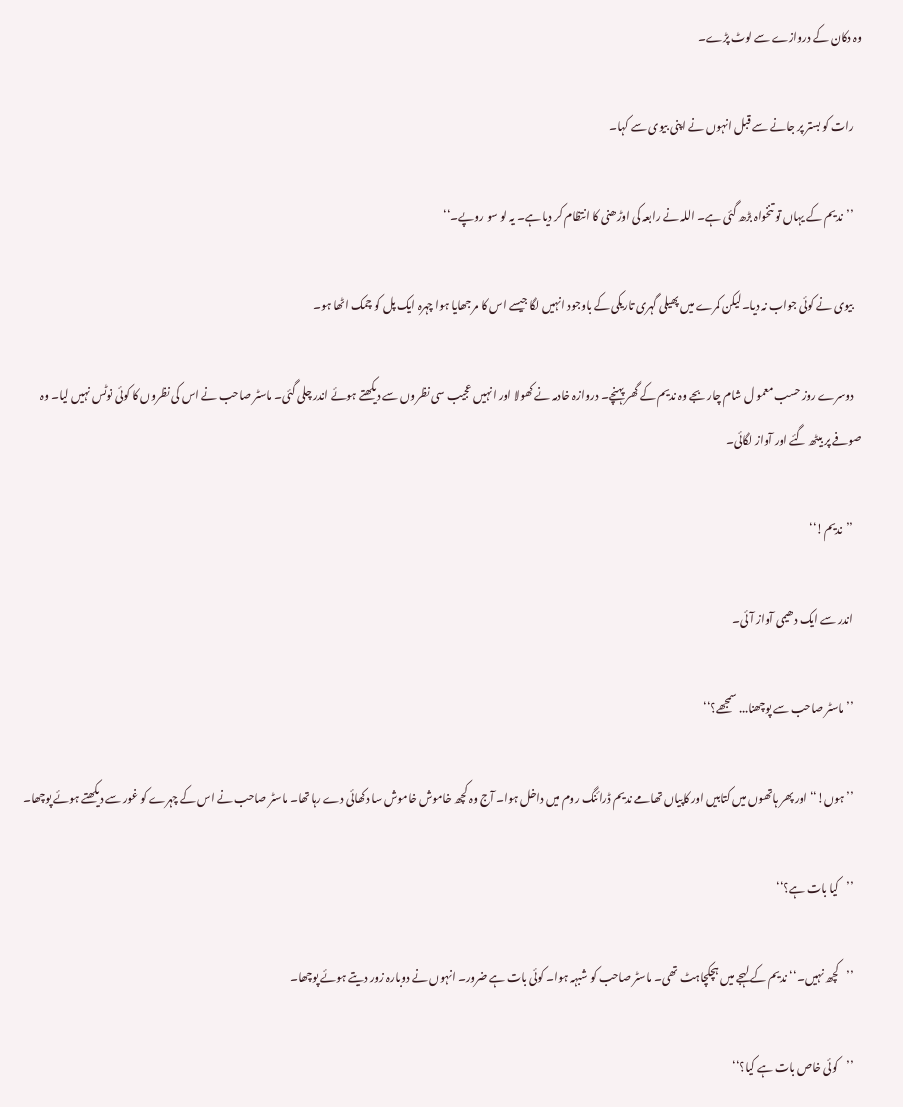وہ دکان کے دروازے سے لوٹ پڑے۔

    رات کو بستر پر جانے سے قبل انہوں نے اپنی بیوی سے کہا۔

    ’’ندیم کے یہاں تو تنخواہ بڑھ گئی ہے۔ اللہ نے رابعہ کی اوڑھنی کا انتظام کر دیا ہے۔ یہ لو سو روپے۔‘‘

    بیوی نے کوئی جواب نہ دیا۔لیکن کمرے میں پھیلی گہری تاریکی کے باوجود انہیں لگا جیسے اس کا مرجھایا ہوا چہرہ ایک پل کو چمک اٹھا ہو۔

    دوسرے روز حسب معمو ل شام چار بجے وہ ندیم کے گھر پہنچے۔ دروازہ خادمہ نے کھولا اور انہیں عجیب سی نظروں سے دیکھتے ہوئے اندر چلی گئی۔ ماسٹر صاحب نے اس کی نظروں کا کوئی نوٹس نہیں لیا۔ وہ صوفے پر بیٹھ گئے اور آواز لگائی۔

    ’’ندیم!‘‘

    اندر سے ایک دھیمی آواز آئی۔

    ’’ماسٹر صاحب سے پوچھنا... سمجھے؟‘‘

    ’’ہوں!‘‘ اور پھر ہاتھوں میں کتابیں اور کاپیاں تھامے ندیم ڈرائنگ روم میں داخل ہوا۔ آج وہ کچھ خاموش خاموش سا دکھائی دے رہا تھا۔ ماسٹر صاحب نے اس کے چہرے کو غور سے دیکھتے ہوئے پوچھا۔

    ’’کیا بات ہے؟‘‘

    ’’کچھ نہیں۔‘‘ ندیم کے لہجے میں ہچکچاہٹ تھی۔ ماسٹر صاحب کو شبہہ ہوا۔ کوئی بات ہے ضرور۔ انہوں نے دوبارہ زور دیتے ہوئے پوچھا۔

    ’’کوئی خاص بات ہے کیا؟‘‘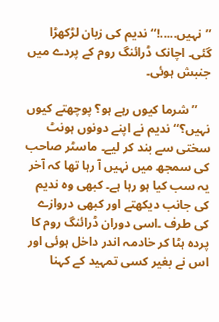’’نہیں.....!‘‘ ندیم کی زبان لڑکھڑا گئی۔ اچانک ڈرائنگ روم کے پردے میں جنبش ہوئی۔

    ’’شرما کیوں رہے ہو؟ پوچھتے کیوں نہیں؟‘‘ ندیم نے اپنے دونوں ہونٹ سختی سے بند کر لیے۔ ماسٹر صاحب کی سمجھ میں نہیں آ رہا تھا کہ آخر یہ سب کیا ہو رہا ہے۔ کبھی وہ ندیم کی جانب دیکھتے اور کبھی دروازے کی طرف ۔اسی دوران ڈرائنگ روم کا پردہ ہٹا کر خادمہ اندر داخل ہوئی اور اس نے بغیر کسی تمہید کے کہنا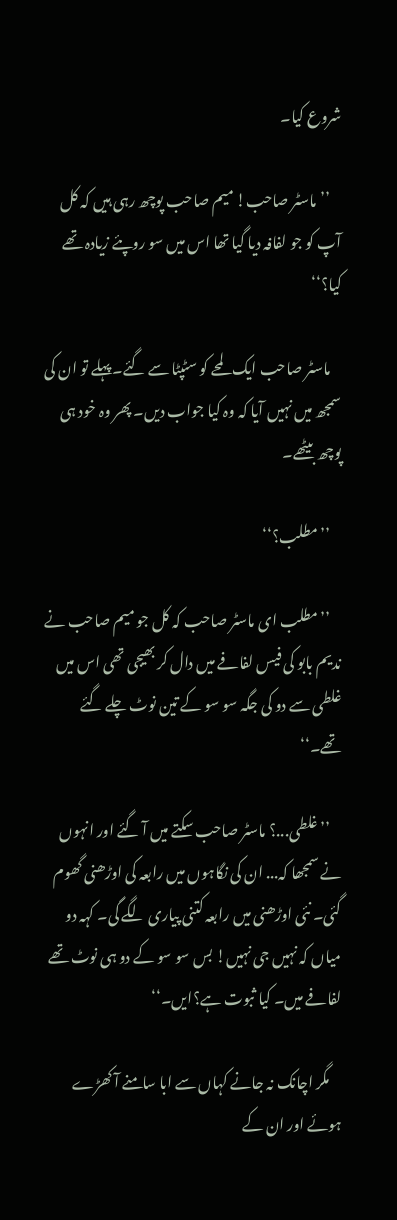شروع کیا۔

    ’’ماسٹر صاحب! میم صاحب پوچھ رہی ہیں کہ کل آپ کو جو لفافہ دیا گیا تھا اس میں سو روپئے زیادہ تھے کیا؟‘‘

    ماسٹر صاحب ایک لمحے کو سٹپٹا سے گئے۔پہلے تو ان کی سمجھ میں نہیں آیا کہ وہ کیا جواب دیں۔ پھر وہ خود ہی پوچھ بیٹھے۔

    ’’مطلب؟‘‘

    ’’مطلب ای ماسٹر صاحب کہ کل جو میم صاحب نے ندیم بابو کی فیس لفافے میں دال کر بھیجی تھی اس میں غلطی سے دو کی جگہ سو سو کے تین نوٹ چلے گئے تھے۔‘‘

    ’’غلطی...؟ ماسٹر صاحب سکتے میں آ گئے اور انہوں نے سمجھا کہ... ان کی نگاہوں میں رابعہ کی اوڑھنی گھوم گئی۔ نئی اوڑھنی میں رابعہ کتنی پیاری لگے گی۔ کہہ دو میاں کہ نہیں جی نہیں! بس سو سو کے دو ہی نوٹ تھے لفافے میں۔ کیا ثبوت ہے؟ایں۔‘‘

    مگر اچانک نہ جانے کہاں سے ابا سامنے آ کھڑے ہوئے اور ان کے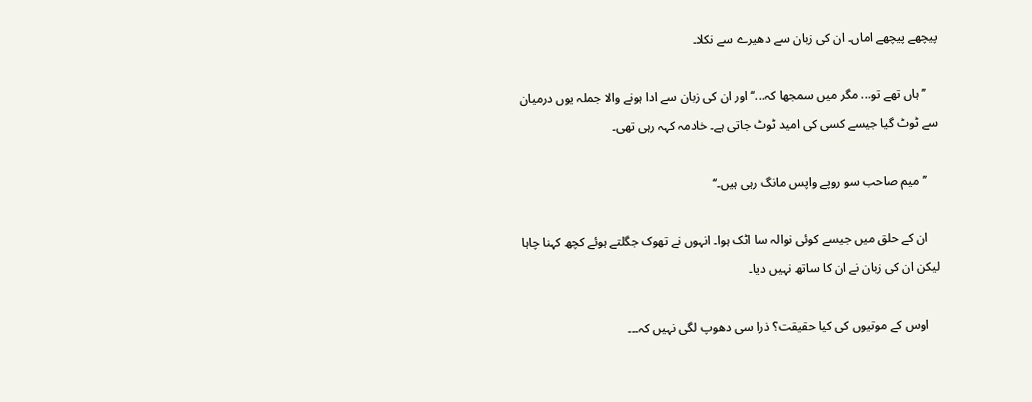پیچھے پیچھے اماں۔ ان کی زبان سے دھیرے سے نکلا۔

    ’’ہاں تھے تو... مگر میں سمجھا کہ...‘‘ اور ان کی زبان سے ادا ہونے والا جملہ یوں درمیان سے ٹوٹ گیا جیسے کسی کی امید ٹوٹ جاتی ہے۔ خادمہ کہہ رہی تھی۔

    ’’میم صاحب سو روپے واپس مانگ رہی ہیں۔‘‘

    ان کے حلق میں جیسے کوئی نوالہ سا اٹک ہوا۔ انہوں نے تھوک جگلتے ہوئے کچھ کہنا چاہا لیکن ان کی زبان نے ان کا ساتھ نہیں دیا۔

    اوس کے موتیوں کی کیا حقیقت؟ ذرا سی دھوپ لگی نہیں کہ۔۔۔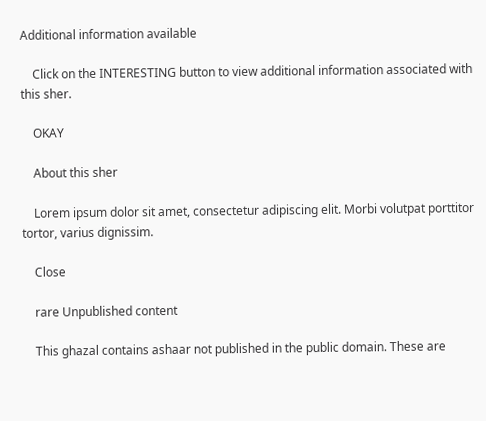Additional information available

    Click on the INTERESTING button to view additional information associated with this sher.

    OKAY

    About this sher

    Lorem ipsum dolor sit amet, consectetur adipiscing elit. Morbi volutpat porttitor tortor, varius dignissim.

    Close

    rare Unpublished content

    This ghazal contains ashaar not published in the public domain. These are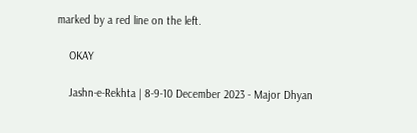marked by a red line on the left.

    OKAY

    Jashn-e-Rekhta | 8-9-10 December 2023 - Major Dhyan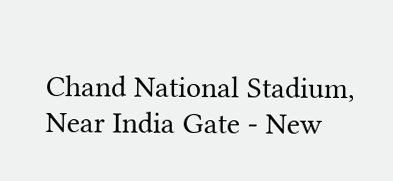Chand National Stadium, Near India Gate - New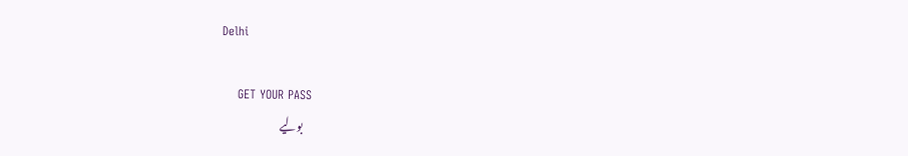Delhi

    GET YOUR PASS
    بولیے